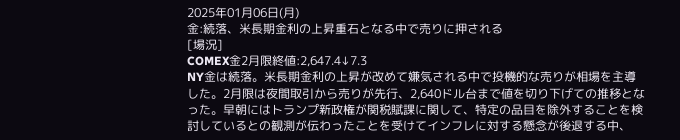2025年01月06日(月)
金:続落、米長期金利の上昇重石となる中で売りに押される
[場況]
COMEX金2月限終値:2,647.4↓7.3
NY金は続落。米長期金利の上昇が改めて嫌気される中で投機的な売りが相場を主導した。2月限は夜間取引から売りが先行、2,640ドル台まで値を切り下げての推移となった。早朝にはトランプ新政権が関税賦課に関して、特定の品目を除外することを検討しているとの観測が伝わったことを受けてインフレに対する懸念が後退する中、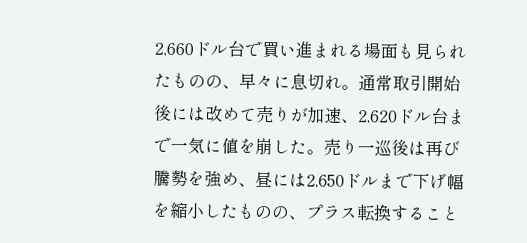2,660ドル台で買い進まれる場面も見られたものの、早々に息切れ。通常取引開始後には改めて売りが加速、2,620ドル台まで一気に値を崩した。売り一巡後は再び騰勢を強め、昼には2,650ドルまで下げ幅を縮小したものの、プラス転換すること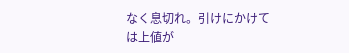なく息切れ。引けにかけては上値が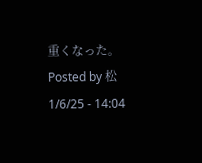重くなった。
Posted by 松 1/6/25 - 14:04